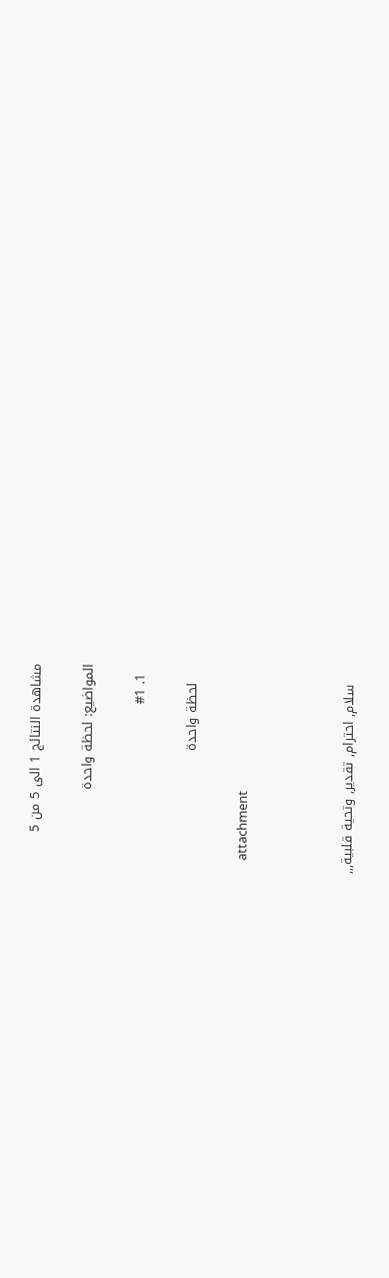مشاهدة النتائج 1 الى 5 من 5

المواضيع: لحظة واحدة

  1. #1

    لحظة واحدة

    attachment



    سلام, احترام, تقدير, وتحية قلبية,,,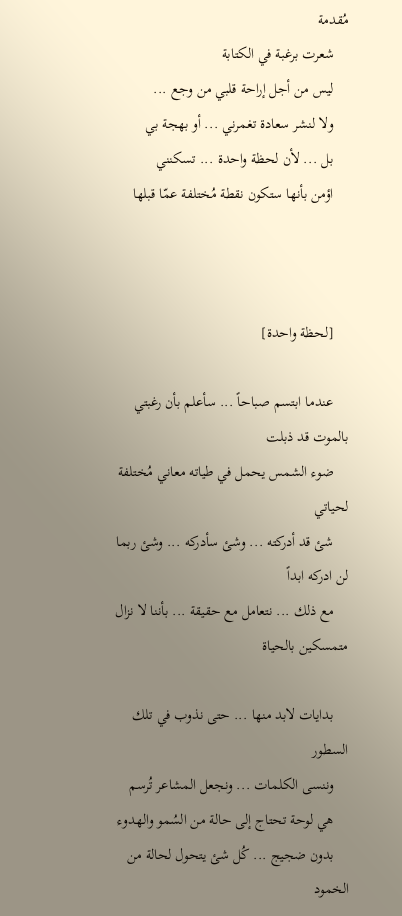مُقدمة
    شعرت برغبة في الكتابة
    ليس من أجل إراحة قلبي من وجع ...
    ولا لنشر سعادة تغمرني ... أو بهجة بي
    بل ... لأن لحظة واحدة ... تسكنني
    اؤمن بأنها ستكون نقطة مُختلفة عمّا قبلها



    [لحظة واحدة]

    عندما ابتسم صباحاً ... سأعلم بأن رغبتي بالموت قد ذبلت
    ضوء الشمس يحمل في طياته معاني مُختلفة لحياتي
    شئ قد أدركته ... وشئ سأدركه ... وشئ ربما لن ادركه ابداً
    مع ذلك ... نتعامل مع حقيقة ... بأننا لا نزال متمسكين بالحياة

    بدايات لابد منها ... حتى نذوب في تلك السطور
    وننسى الكلمات ... ونجعل المشاعر تُرسم
    هي لوحة تحتاج إلى حالة من السُمو والهدوء
    بدون ضجيج ... كُل شئ يتحول لحالة من الخمود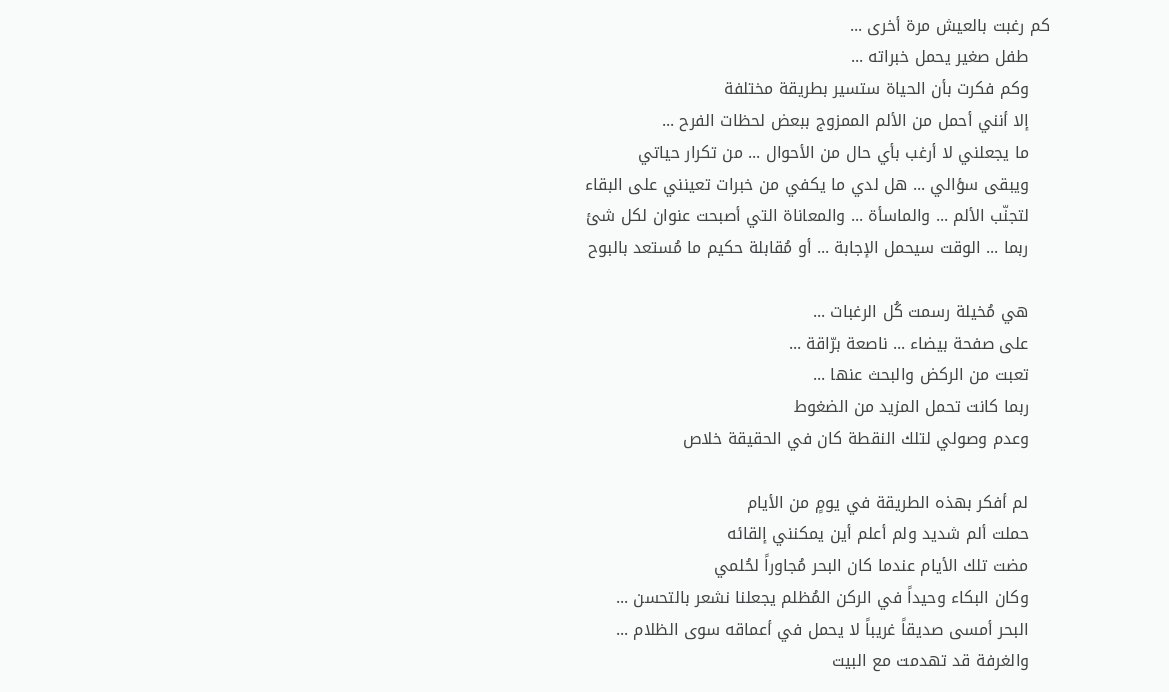كم رغبت بالعيش مرة أخرى ...
    طفل صغير يحمل خبراته ...
    وكم فكرت بأن الحياة ستسير بطريقة مختلفة
    إلا أنني أحمل من الألم الممزوج ببعض لحظات الفرح ...
    ما يجعلني لا أرغب بأي حال من الأحوال ... من تكرار حياتي
    ويبقى سؤالي ... هل لدي ما يكفي من خبرات تعينني على البقاء
    لتجنّب الألم ... والماسأة ... والمعاناة التي أصبحت عنوان لكل شئ
    ربما ... الوقت سيحمل الإجابة ... أو مُقابلة حكيم ما مُستعد بالبوح

    هي مُخيلة رسمت كُل الرغبات ...
    على صفحة بيضاء ... ناصعة برّاقة ...
    تعبت من الركض والبحث عنها ...
    ربما كانت تحمل المزيد من الضغوط
    وعدم وصولي لتلك النقطة كان في الحقيقة خلاص

    لم أفكر بهذه الطريقة في يومٍ من الأيام
    حملت ألم شديد ولم أعلم أين يمكنني إلقائه
    مضت تلك الأيام عندما كان البحر مُجاوراً لحُلمي
    وكان البكاء وحيداً في الركن المُظلم يجعلنا نشعر بالتحسن ...
    البحر أمسى صديقاً غريباً لا يحمل في أعماقه سوى الظلام ...
    والغرفة قد تهدمت مع البيت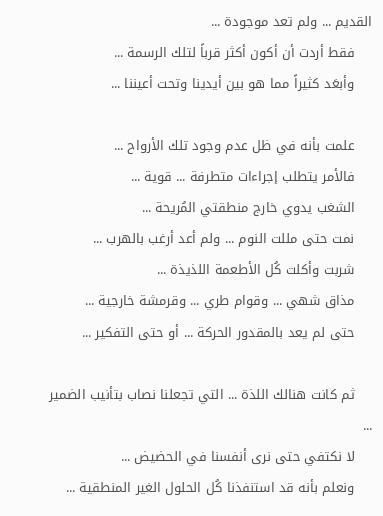القديم ... ولم تعد موجودة ...
    فقط أردت أن أكون أكثر قرباً لتلك الرسمة ...
    وأبعَد كثيراً مما هو بين أيدينا وتحت أعيننا ...

    علمت بأنه في ظل عدم وجود تلك الأرواح ...
    فالأمر يتطلب إجراءات متطرفة ... قوية ...
    الشغب يدوي خارج منطقتي المُريحة ...
    نمت حتى مللت النوم ... ولم أعد أرغب بالهرب ...
    شربت وأكلت كُل الأطعمة اللذيذة ...
    مذاق شهي ... وقوام طري ... وقرمشة خارجية ...
    حتى لم يعد بالمقدور الحركة ... أو حتى التفكير ...

    ثم كانت هنالك اللذة ... التي تجعلنا نصاب بتأنيب الضمير ...
    لا نكتفي حتى نرى أنفسنا في الحضيض ...
    ونعلم بأنه قد استنفذنا كُل الحلول الغير المنطقية ...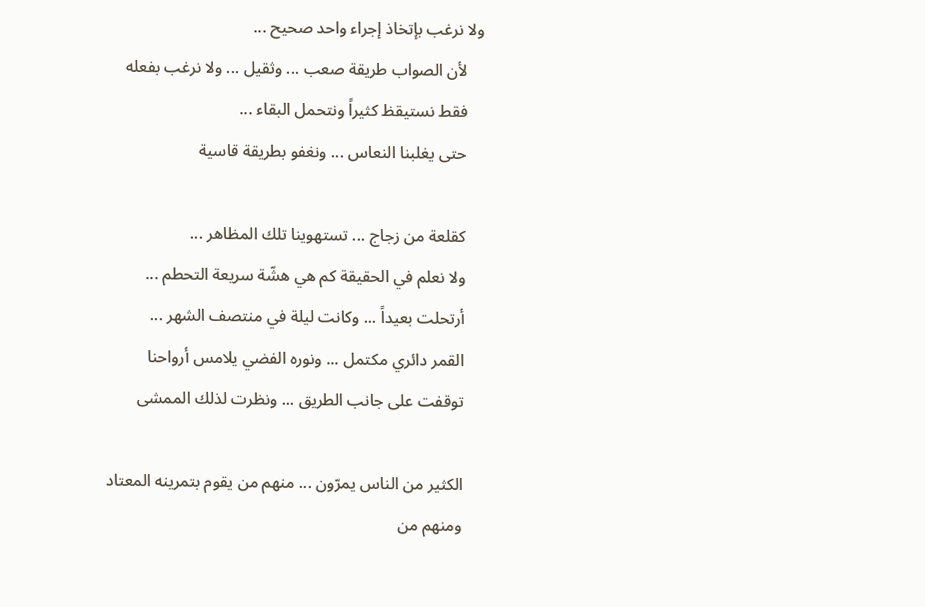ولا نرغب بإتخاذ إجراء واحد صحيح ...
    لأن الصواب طريقة صعب ... وثقيل ... ولا نرغب بفعله
    فقط نستيقظ كثيراً ونتحمل البقاء ...
    حتى يغلبنا النعاس ... ونغفو بطريقة قاسية

    كقلعة من زجاج ... تستهوينا تلك المظاهر ...
    ولا نعلم في الحقيقة كم هي هشّة سريعة التحطم ...
    أرتحلت بعيداً ... وكانت ليلة في منتصف الشهر ...
    القمر دائري مكتمل ... ونوره الفضي يلامس أرواحنا
    توقفت على جانب الطريق ... ونظرت لذلك الممشى

    الكثير من الناس يمرّون ... منهم من يقوم بتمرينه المعتاد
    ومنهم من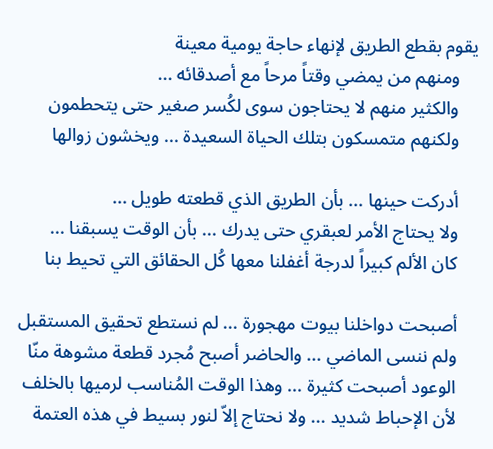يقوم بقطع الطريق لإنهاء حاجة يومية معينة
    ومنهم من يمضي وقتاً مرحاً مع أصدقائه ...
    والكثير منهم لا يحتاجون سوى لكُسر صغير حتى يتحطمون
    ولكنهم متمسكون بتلك الحياة السعيدة ... ويخشون زوالها

    أدركت حينها ... بأن الطريق الذي قطعته طويل ...
    ولا يحتاج الأمر لعبقري حتى يدرك ... بأن الوقت يسبقنا ...
    كان الألم كبيراً لدرجة أغفلنا معها كُل الحقائق التي تحيط بنا

    أصبحت دواخلنا بيوت مهجورة ... لم نستطع تحقيق المستقبل
    ولم ننسى الماضي ... والحاضر أصبح مُجرد قطعة مشوهة منّا
    الوعود أصبحت كثيرة ... وهذا الوقت المُناسب لرميها بالخلف
    لأن الإحباط شديد ... ولا نحتاج إلاّ لنور بسيط في هذه العتمة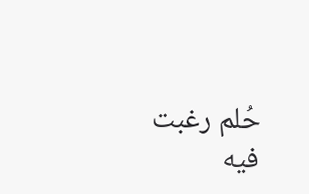حُلم رغبت فيه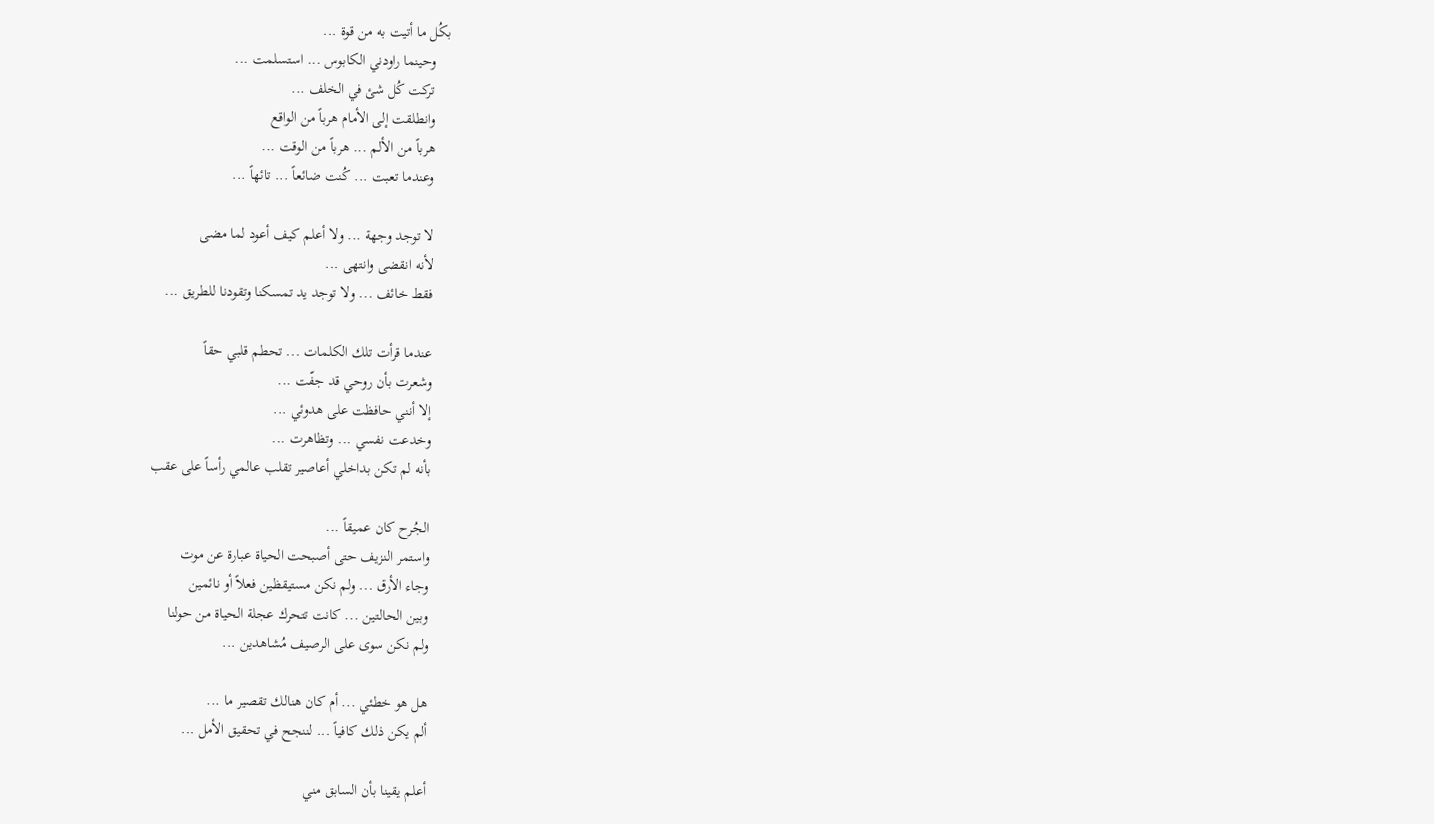بكُل ما أتيت به من قوة ...
    وحينما راودني الكابوس ... استسلمت ...
    تركت كُل شئ في الخلف ...
    وانطلقت إلى الأمام هرباً من الواقع
    هرباً من الألم ... هرباً من الوقت ...
    وعندما تعبت ... كُنت ضائعاً ... تائهاً ...

    لا توجد وجهة ... ولا أعلم كيف أعود لما مضى
    لأنه انقضى وانتهى ...
    فقط خائف ... ولا توجد يد تمسكنا وتقودنا للطريق ...

    عندما قرأت تلك الكلمات ... تحطم قلبي حقاً
    وشعرت بأن روحي قد جفّت ...
    إلا أنني حافظت على هدوئي ...
    وخدعت نفسي ... وتظاهرت ...
    بأنه لم تكن بداخلي أعاصير تقلب عالمي رأساً على عقب

    الجُرح كان عميقاً ...
    واستمر النزيف حتى أصبحت الحياة عبارة عن موت
    وجاء الأرق ... ولم نكن مستيقظين فعلاً أو نائمين
    وبين الحالتين ... كانت تتحرك عجلة الحياة من حولنا
    ولم نكن سوى على الرصيف مُشاهدين ...

    هل هو خطئي ... أم كان هنالك تقصير ما ...
    ألم يكن ذلك كافياً ... لننجح في تحقيق الأمل ...

    أعلم يقينا بأن السابق مني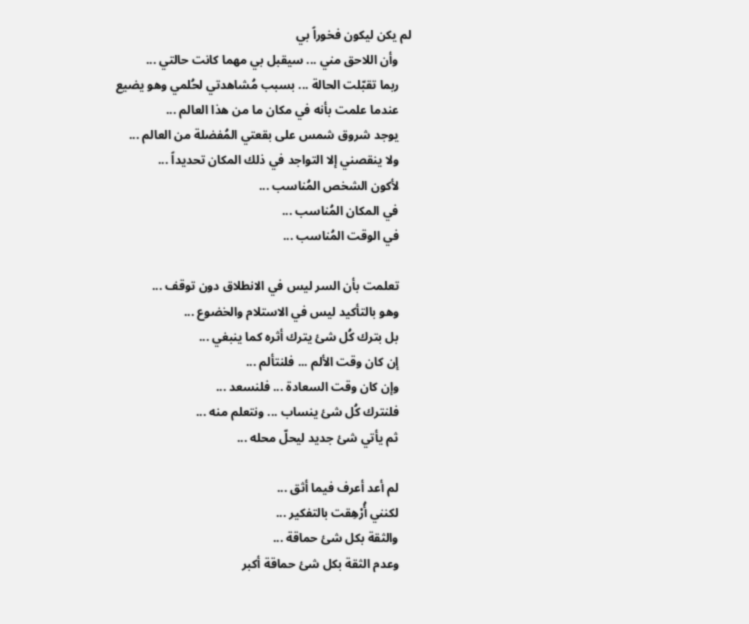لم يكن ليكون فخوراً بي
    وأن اللاحق مني ... سيقبل بي مهما كانت حالتي ...
    ربما تقبّلت الحالة ... بسبب مُشاهدتي لحُلمي وهو يضيع
    عندما علمت بأنه في مكان ما من هذا العالم ...
    يوجد شروق شمس على بقعتي المُفضلة من العالم ...
    ولا ينقصني إلا التواجد في ذلك المكان تحديداً ...
    لأكون الشخص المُناسب ...
    في المكان المُناسب ...
    في الوقت المُناسب ...

    تعلمت بأن السر ليس في الانطلاق دون توقف ...
    وهو بالتأكيد ليس في الاستلام والخضوع ...
    بل بترك كُل شئ يترك أثره كما ينبغي ...
    إن كان وقت الألم ... فلنتألم ...
    وإن كان وقت السعادة ... فلنسعد ...
    فلنترك كُل شئ ينساب ... ونتعلم منه ...
    ثم يأتي شئ جديد ليحلّ محله ...

    لم أعد أعرف فيما أثق ...
    لكنني أُرْهِقت بالتفكير ...
    والثقة بكل شئ حماقة ...
    وعدم الثقة بكل شئ حماقة أكبر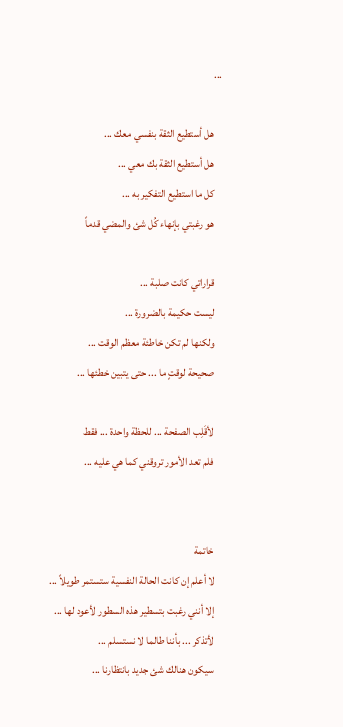...

    هل أستطيع الثقة بنفسي معك ...
    هل أستطيع الثقة بك معي ...
    كل ما استطيع التفكير به ...
    هو رغبتي بإنهاء كُل شئ والمضي قدماً

    قراراتي كانت صلبة ...
    ليست حكيمة بالضرورة ...
    ولكنها لم تكن خاطئة معظم الوقت ...
    صحيحة لوقتٍ ما ... حتى يتبين خطئها ...

    لأقَلِب الصفحة ... للحظة واحدة ... فقط
    فلم تعد الأمور تروقني كما هي عليه ...


    خاتمة
    لا أعلم إن كانت الحالة النفسية ستستمر طويلاً ...
    إلا أنني رغبت بتسطير هذه السطور لأعود لها ...
    لأتذكر ... بأننا طالما لا نستسلم ...
    سيكون هنالك شئ جديد بانتظارنا ...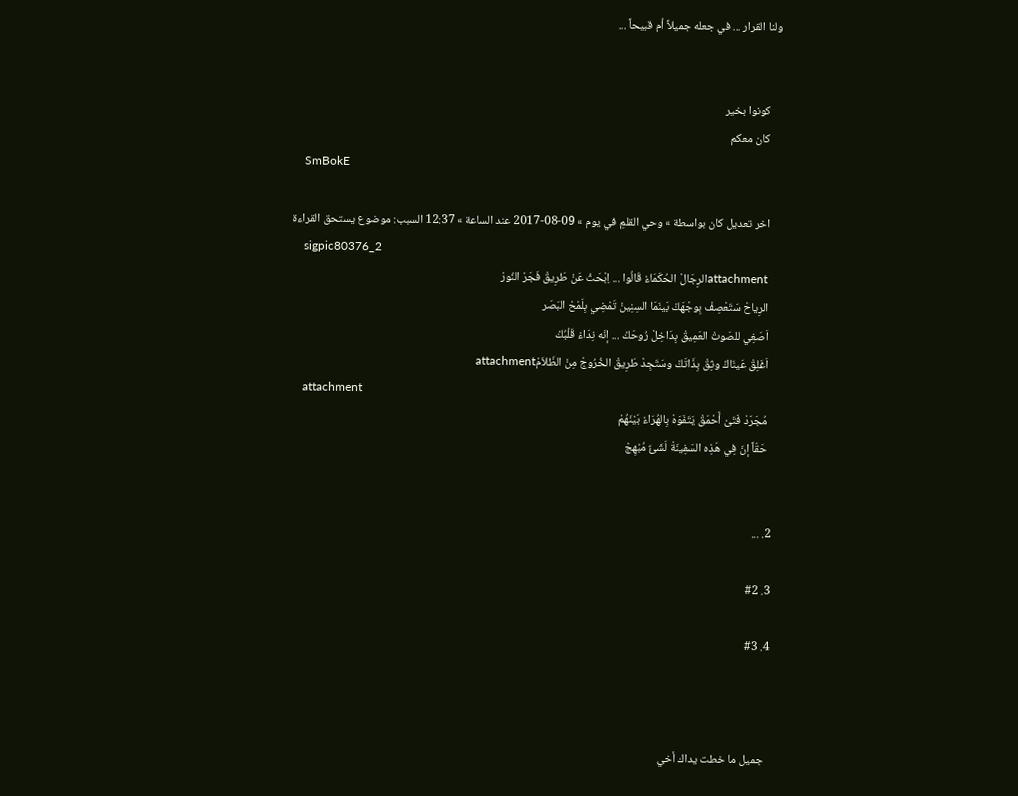ولنا القرار ... في جعله جميلاً أم قبيحاً ...


    كونوا بخير
    كان معكم
    SmBokE

    اخر تعديل كان بواسطة » وحي القلمِ في يوم » 09-08-2017 عند الساعة » 12:37 السبب: موضوع يستحق القراءة
    sigpic80376_2
    attachmentالرِجَالْ الحُكَمَاءْ قَالُوا ... اِبْحَثْ عَنْ طَرِيقْ فَجَرْ النُورْ
    الرِياحْ سَتَعْصِفْ بِوجْهَكْ بَينَمَا السِنِينْ تَمْضِي بِلَمْحْ البَصَر
    اَصَغِي للصَوتْ العَمِيقْ بِدَاخِلْ رُوحَكْ ... إنَه نِدَاءْ قَلْبُكْ
    اَغَلِقْ عَينَاكْ وثِقْ بِذَاتَكْ وسَتَجِدْ طَرِيقْ الخُرُوجْ مِنْ الظَلاَمْattachment
    attachment
    مُجَرّدْ فَتَىْ أَحْمَقْ يَتَفَوَهْ بِالهُرَاءْ بَيْنَهُمْ
    حَقّاً إنَ فِي هَذِه السَفِينَةْ لَشَئٌ مُبْهِجْ


  2. ...

  3. #2

  4. #3



    جميل ما خطت يداك أخي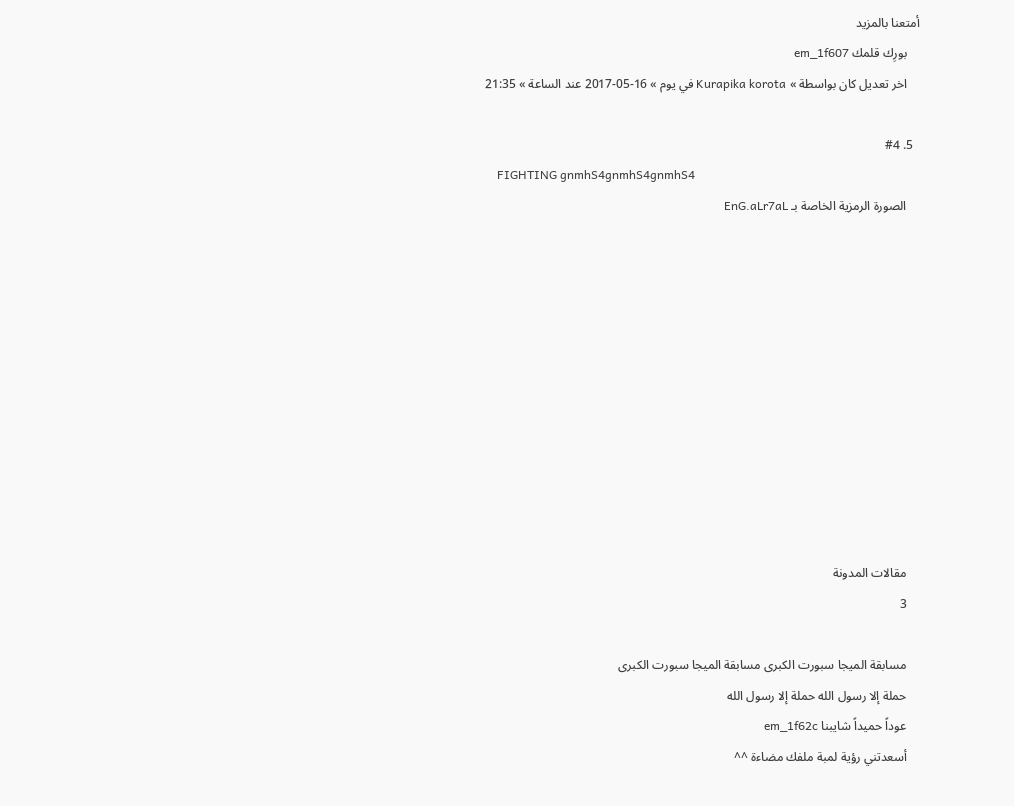أمتعنا بالمزيد
    بورِك قلمك em_1f607
    اخر تعديل كان بواسطة » Kurapika korota في يوم » 16-05-2017 عند الساعة » 21:35

  5. #4
    FIGHTING gnmhS4gnmhS4gnmhS4
    الصورة الرمزية الخاصة بـ EnG.aLr7aL











    مقالات المدونة
    3

    مسابقة الميجا سبورت الكبرى مسابقة الميجا سبورت الكبرى
    حملة إلا رسول الله حملة إلا رسول الله
    عوداً حميداً شايبنا em_1f62c
    أسعدتني رؤية لمبة ملفك مضاءة ^^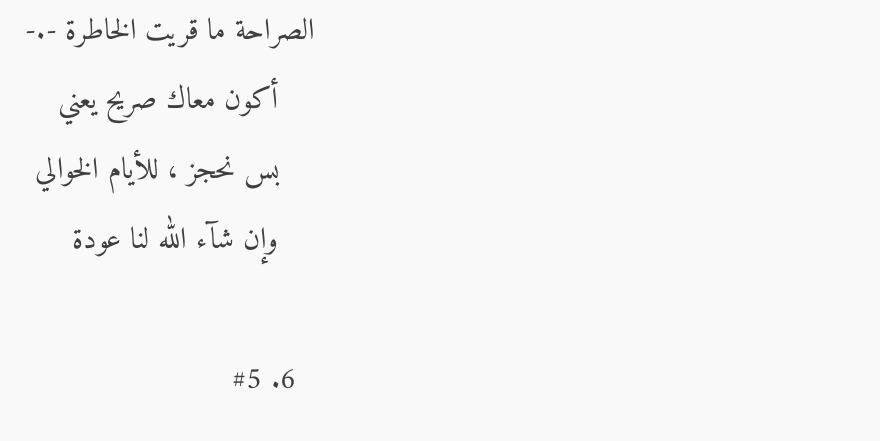الصراحة ما قريت الخاطرة -.-
    أكون معاك صريح يعني
    بس نحجز ، للأيام الخوالي
    وإن شآء الله لنا عودة

  6. #5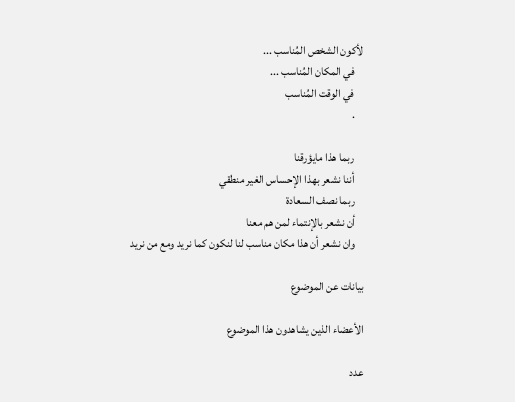لأكون الشخص المُناسب ...
    في المكان المُناسب ...
    في الوقت المُناسب
    .

    ربما هذا مايؤرقنا
    أننا نشعر بهذا الإحساس الغير منطقي
    ربما نصف السعادة
    أن نشعر بالإنتماء لمن هم معنا
    وان نشعر أن هذا مكان مناسب لنا لنكون كما نريد ومع من نريد

بيانات عن الموضوع

الأعضاء الذين يشاهدون هذا الموضوع

عدد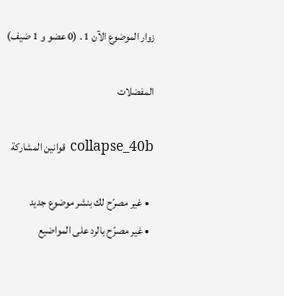زوار الموضوع الآن 1 . (0 عضو و 1 ضيف)

المفضلات

collapse_40b قوانين المشاركة

  • غير مصرّح لك بنشر موضوع جديد
  • غير مصرّح بالرد على المواضيع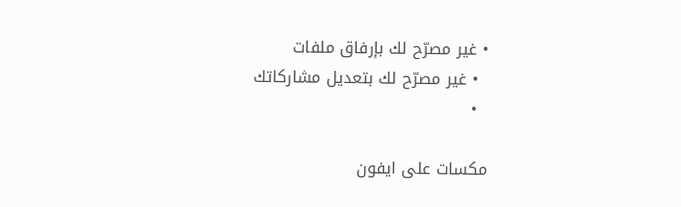• غير مصرّح لك بإرفاق ملفات
  • غير مصرّح لك بتعديل مشاركاتك
  •

مكسات على ايفون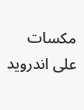مكسات على اندرويد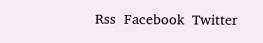Rss  Facebook  Twitter